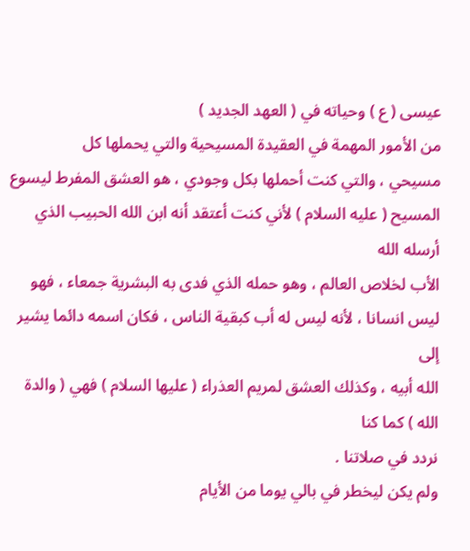عيسى ( ع ) وحياته في ( العهد الجديد )
من الأمور المهمة في العقيدة المسيحية والتي يحملها كل
مسيحي ، والتي كنت أحملها بكل وجودي ، هو العشق المفرط ليسوع
المسيح ( عليه السلام ) لأني كنت أعتقد أنه ابن الله الحبيب الذي أرسله الله
الأب لخلاص العالم ، وهو حمله الذي فدى به البشرية جمعاء ، فهو
ليس انسانا ، لأنه ليس له أب كبقية الناس ، فكان اسمه دائما يشير إلى
الله أبيه ، وكذلك العشق لمريم العذراء ( عليها السلام ) فهي ( والدة الله ) كما كنا
نردد في صلاتنا .
ولم يكن ليخطر في بالي يوما من الأيام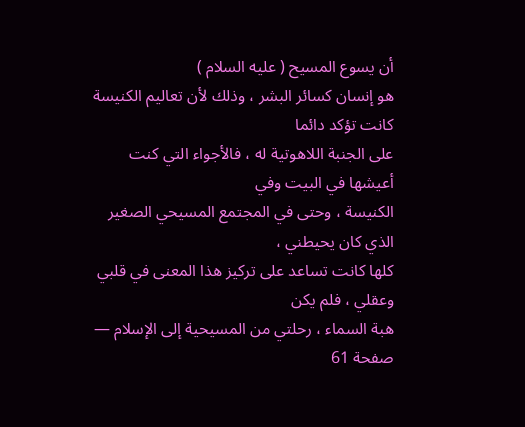أن يسوع المسيح ( عليه السلام )
هو إنسان كسائر البشر ، وذلك لأن تعاليم الكنيسة كانت تؤكد دائما
على الجنبة اللاهوتية له ، فالأجواء التي كنت أعيشها في البيت وفي
الكنيسة ، وحتى في المجتمع المسيحي الصغير الذي كان يحيطني ،
كلها كانت تساعد على تركيز هذا المعنى في قلبي وعقلي ، فلم يكن
هبة السماء ، رحلتي من المسيحية إلى الإسلام — صفحة 61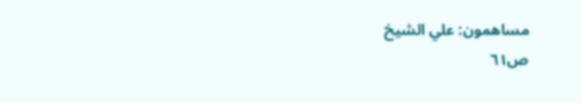مساهمون: علي الشيخ
ص٦١